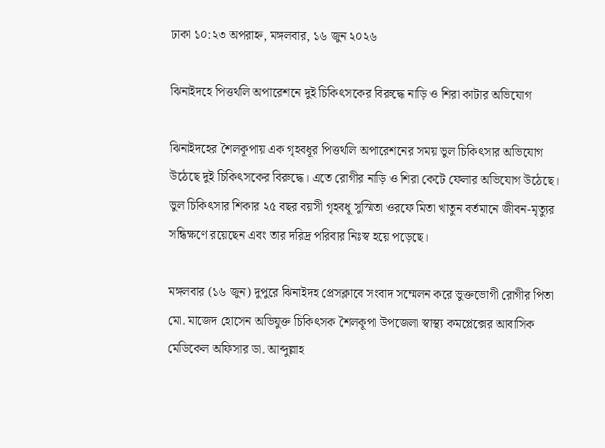ঢাকা ১০:২৩ অপরাহ্ন, মঙ্গলবার, ১৬ জুন ২০২৬

ঝিনাইদহে পিত্তথলি অপারেশনে দুই চিকিৎসকের বিরুদ্ধে নাড়ি ও শিরা কাটার অভিযোগ

ঝিনাইদহের শৈলকূপায় এক গৃহবধূর পিত্তথলি অপারেশনের সময় ভুল চিকিৎসার অভিযোগ উঠেছে দুই চিকিৎসকের বিরুদ্ধে। এতে রোগীর নাড়ি ও শিরা কেটে ফেলার অভিযোগ উঠেছে। ভুল চিকিৎসার শিকার ২৫ বছর বয়সী গৃহবধূ সুস্মিতা ওরফে মিতা খাতুন বর্তমানে জীবন-মৃত্যুর সন্ধিক্ষণে রয়েছেন এবং তার দরিদ্র পরিবার নিঃস্ব হয়ে পড়েছে।

মঙ্গলবার (১৬ জুন) দুপুরে ঝিনাইদহ প্রেসক্লাবে সংবাদ সম্মেলন করে ভুক্তভোগী রোগীর পিতা মো. মাজেদ হোসেন অভিযুক্ত চিকিৎসক শৈলকূপা উপজেলা স্বাস্থ্য কমপ্লেক্সের আবাসিক মেডিকেল অফিসার ডা. আব্দুল্লাহ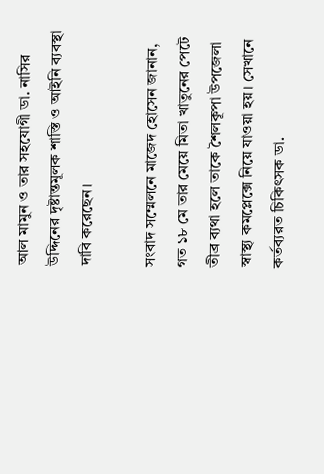আল মামুন ও তার সহযোগী ডা. নাসির উদ্দিনের দৃষ্টান্তমূলক শাস্তি ও আইনি ব্যবস্থা দাবি করেছেন।

সংবাদ সম্মেলনে মাজেদ হোসেন জানান, গত ১৮ মে তার মেয়ে মিতা খাতুনের পেটে তীব্র ব্যথা হলে তাকে শৈলকূপা উপজেলা স্বাস্থ্য কমপ্লেক্সে নিয়ে যাওয়া হয়। সেখানে কর্তব্যরত চিকিৎসক ডা.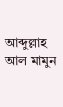আব্দুল্লাহ আল মামুন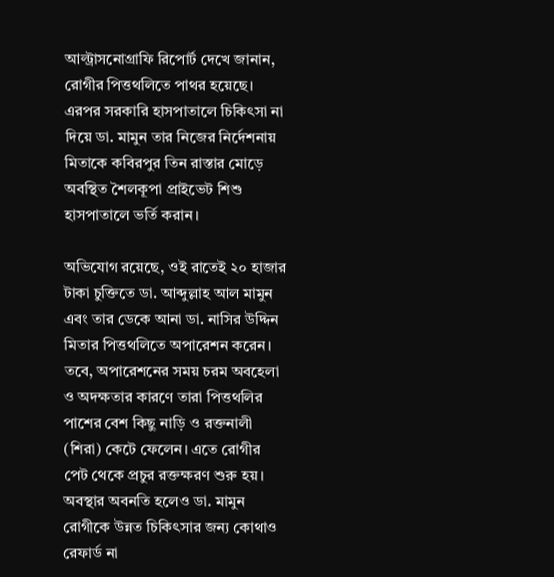আল্ট্রাসনোগ্রাফি রিপোর্ট দেখে জানান, রোগীর পিত্তথলিতে পাথর হয়েছে। এরপর সরকারি হাসপাতালে চিকিৎসা না দিয়ে ডা. মামুন তার নিজের নির্দেশনায় মিতাকে কবিরপুর তিন রাস্তার মোড়ে অবস্থিত শৈলকূপা প্রাইভেট শিশু হাসপাতালে ভর্তি করান।

অভিযোগ রয়েছে, ওই রাতেই ২০ হাজার টাকা চুক্তিতে ডা. আব্দুল্লাহ আল মামুন এবং তার ডেকে আনা ডা. নাসির উদ্দিন মিতার পিত্তথলিতে অপারেশন করেন। তবে, অপারেশনের সময় চরম অবহেলা ও অদক্ষতার কারণে তারা পিত্তথলির পাশের বেশ কিছু নাড়ি ও রক্তনালী (শিরা) কেটে ফেলেন। এতে রোগীর পেট থেকে প্রচুর রক্তক্ষরণ শুরু হয়। অবস্থার অবনতি হলেও ডা. মামুন রোগীকে উন্নত চিকিৎসার জন্য কোথাও রেফার্ড না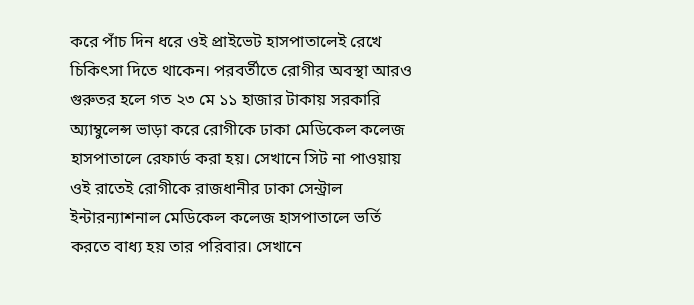করে পাঁচ দিন ধরে ওই প্রাইভেট হাসপাতালেই রেখে চিকিৎসা দিতে থাকেন। পরবর্তীতে রোগীর অবস্থা আরও গুরুতর হলে গত ২৩ মে ১১ হাজার টাকায় সরকারি অ্যাম্বুলেন্স ভাড়া করে রোগীকে ঢাকা মেডিকেল কলেজ হাসপাতালে রেফার্ড করা হয়। সেখানে সিট না পাওয়ায় ওই রাতেই রোগীকে রাজধানীর ঢাকা সেন্ট্রাল ইন্টারন্যাশনাল মেডিকেল কলেজ হাসপাতালে ভর্তি করতে বাধ্য হয় তার পরিবার। সেখানে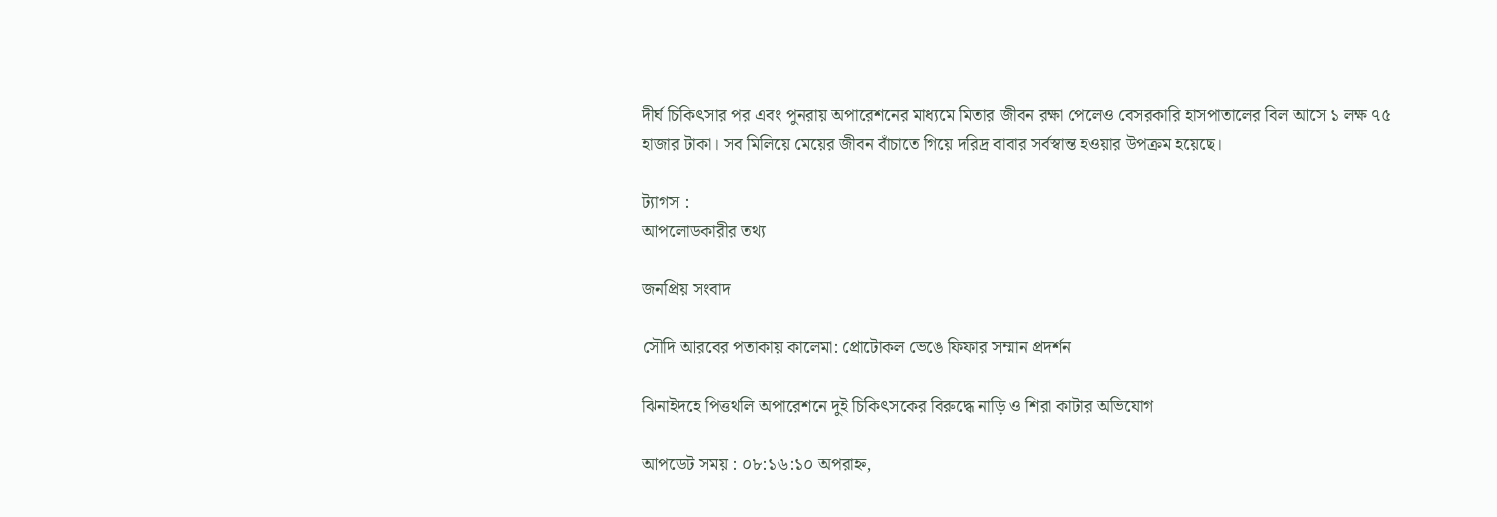দীর্ঘ চিকিৎসার পর এবং পুনরায় অপারেশনের মাধ্যমে মিতার জীবন রক্ষা পেলেও বেসরকারি হাসপাতালের বিল আসে ১ লক্ষ ৭৫ হাজার টাকা। সব মিলিয়ে মেয়ের জীবন বাঁচাতে গিয়ে দরিদ্র বাবার সর্বস্বান্ত হওয়ার উপক্রম হয়েছে।

ট্যাগস :
আপলোডকারীর তথ্য

জনপ্রিয় সংবাদ

সৌদি আরবের পতাকায় কালেমা: প্রোটোকল ভেঙে ফিফার সম্মান প্রদর্শন

ঝিনাইদহে পিত্তথলি অপারেশনে দুই চিকিৎসকের বিরুদ্ধে নাড়ি ও শিরা কাটার অভিযোগ

আপডেট সময় : ০৮:১৬:১০ অপরাহ্ন,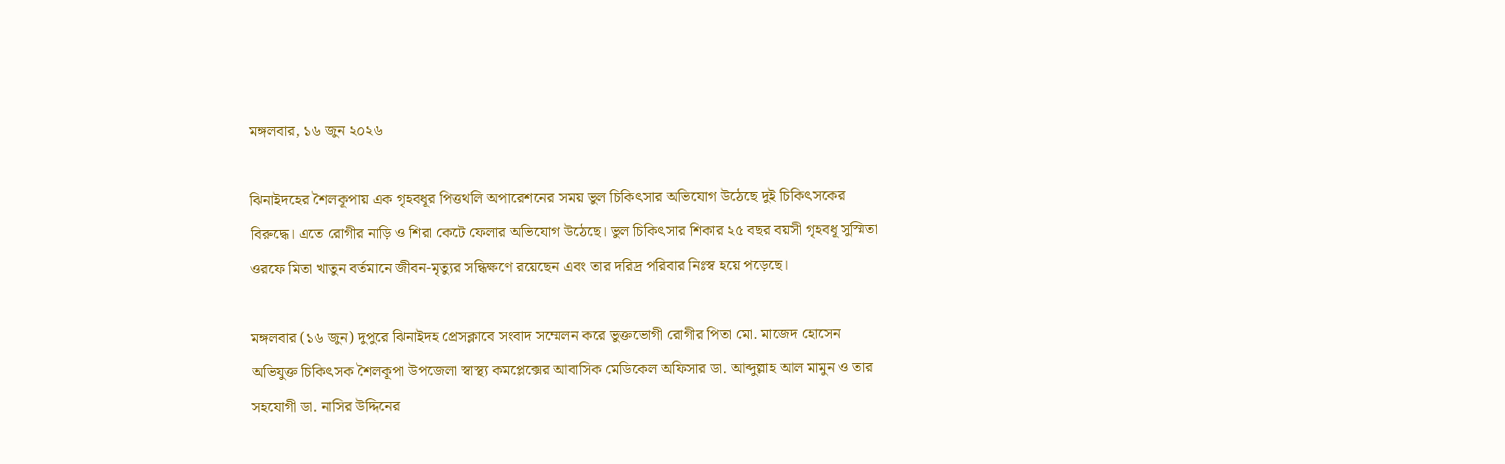মঙ্গলবার, ১৬ জুন ২০২৬

ঝিনাইদহের শৈলকূপায় এক গৃহবধূর পিত্তথলি অপারেশনের সময় ভুল চিকিৎসার অভিযোগ উঠেছে দুই চিকিৎসকের বিরুদ্ধে। এতে রোগীর নাড়ি ও শিরা কেটে ফেলার অভিযোগ উঠেছে। ভুল চিকিৎসার শিকার ২৫ বছর বয়সী গৃহবধূ সুস্মিতা ওরফে মিতা খাতুন বর্তমানে জীবন-মৃত্যুর সন্ধিক্ষণে রয়েছেন এবং তার দরিদ্র পরিবার নিঃস্ব হয়ে পড়েছে।

মঙ্গলবার (১৬ জুন) দুপুরে ঝিনাইদহ প্রেসক্লাবে সংবাদ সম্মেলন করে ভুক্তভোগী রোগীর পিতা মো. মাজেদ হোসেন অভিযুক্ত চিকিৎসক শৈলকূপা উপজেলা স্বাস্থ্য কমপ্লেক্সের আবাসিক মেডিকেল অফিসার ডা. আব্দুল্লাহ আল মামুন ও তার সহযোগী ডা. নাসির উদ্দিনের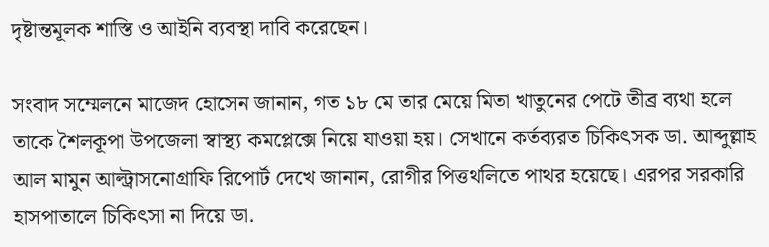দৃষ্টান্তমূলক শাস্তি ও আইনি ব্যবস্থা দাবি করেছেন।

সংবাদ সম্মেলনে মাজেদ হোসেন জানান, গত ১৮ মে তার মেয়ে মিতা খাতুনের পেটে তীব্র ব্যথা হলে তাকে শৈলকূপা উপজেলা স্বাস্থ্য কমপ্লেক্সে নিয়ে যাওয়া হয়। সেখানে কর্তব্যরত চিকিৎসক ডা. আব্দুল্লাহ আল মামুন আল্ট্রাসনোগ্রাফি রিপোর্ট দেখে জানান, রোগীর পিত্তথলিতে পাথর হয়েছে। এরপর সরকারি হাসপাতালে চিকিৎসা না দিয়ে ডা.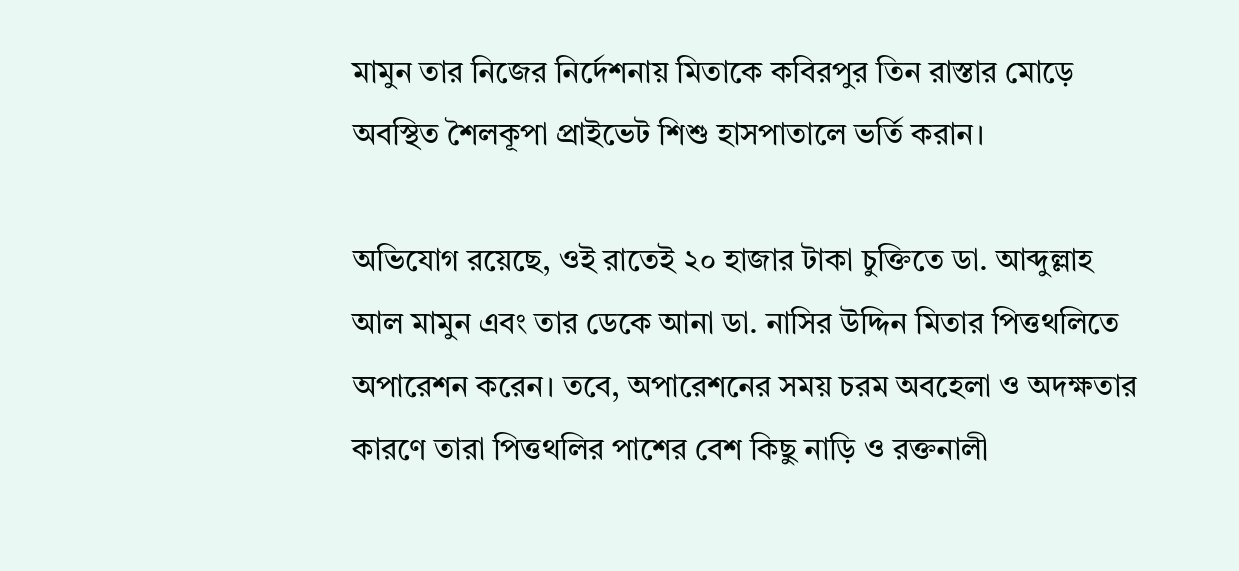মামুন তার নিজের নির্দেশনায় মিতাকে কবিরপুর তিন রাস্তার মোড়ে অবস্থিত শৈলকূপা প্রাইভেট শিশু হাসপাতালে ভর্তি করান।

অভিযোগ রয়েছে, ওই রাতেই ২০ হাজার টাকা চুক্তিতে ডা. আব্দুল্লাহ আল মামুন এবং তার ডেকে আনা ডা. নাসির উদ্দিন মিতার পিত্তথলিতে অপারেশন করেন। তবে, অপারেশনের সময় চরম অবহেলা ও অদক্ষতার কারণে তারা পিত্তথলির পাশের বেশ কিছু নাড়ি ও রক্তনালী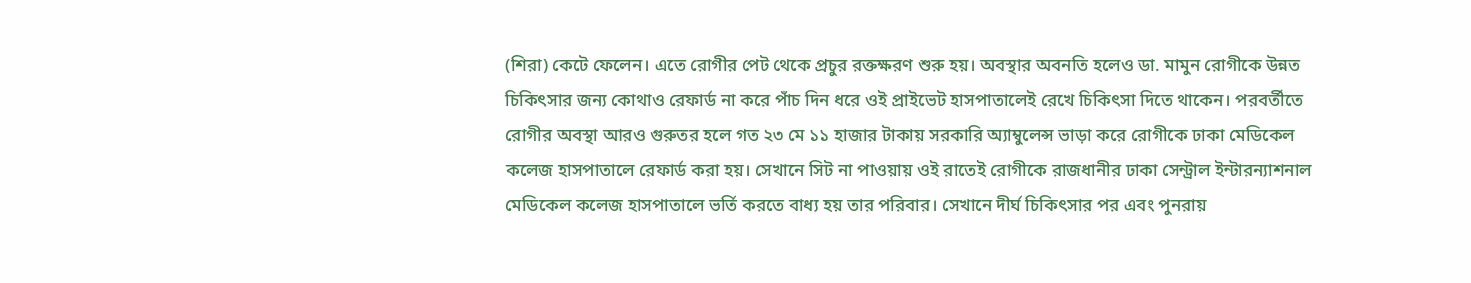(শিরা) কেটে ফেলেন। এতে রোগীর পেট থেকে প্রচুর রক্তক্ষরণ শুরু হয়। অবস্থার অবনতি হলেও ডা. মামুন রোগীকে উন্নত চিকিৎসার জন্য কোথাও রেফার্ড না করে পাঁচ দিন ধরে ওই প্রাইভেট হাসপাতালেই রেখে চিকিৎসা দিতে থাকেন। পরবর্তীতে রোগীর অবস্থা আরও গুরুতর হলে গত ২৩ মে ১১ হাজার টাকায় সরকারি অ্যাম্বুলেন্স ভাড়া করে রোগীকে ঢাকা মেডিকেল কলেজ হাসপাতালে রেফার্ড করা হয়। সেখানে সিট না পাওয়ায় ওই রাতেই রোগীকে রাজধানীর ঢাকা সেন্ট্রাল ইন্টারন্যাশনাল মেডিকেল কলেজ হাসপাতালে ভর্তি করতে বাধ্য হয় তার পরিবার। সেখানে দীর্ঘ চিকিৎসার পর এবং পুনরায়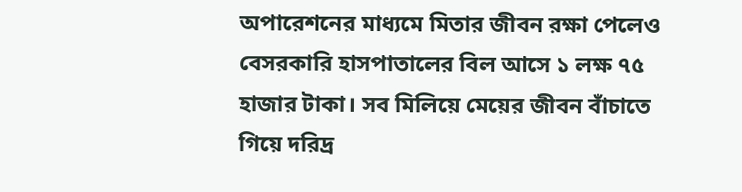অপারেশনের মাধ্যমে মিতার জীবন রক্ষা পেলেও বেসরকারি হাসপাতালের বিল আসে ১ লক্ষ ৭৫ হাজার টাকা। সব মিলিয়ে মেয়ের জীবন বাঁচাতে গিয়ে দরিদ্র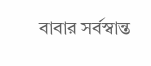বাবার সর্বস্বান্ত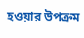হওয়ার উপক্রম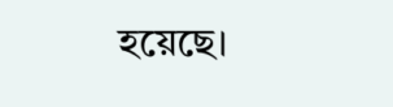হয়েছে।